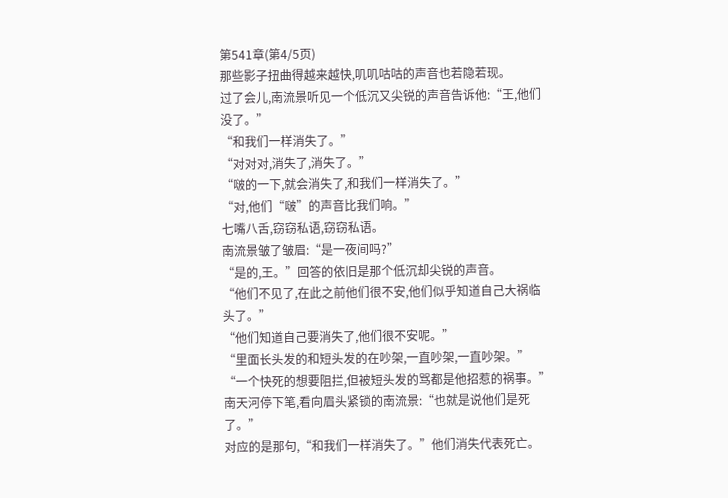第541章(第4/5页)
那些影子扭曲得越来越快,叽叽咕咕的声音也若隐若现。
过了会儿,南流景听见一个低沉又尖锐的声音告诉他:“王,他们没了。”
“和我们一样消失了。”
“对对对,消失了,消失了。”
“啵的一下,就会消失了,和我们一样消失了。”
“对,他们“啵”的声音比我们响。”
七嘴八舌,窃窃私语,窃窃私语。
南流景皱了皱眉:“是一夜间吗?”
“是的,王。”回答的依旧是那个低沉却尖锐的声音。
“他们不见了,在此之前他们很不安,他们似乎知道自己大祸临头了。”
“他们知道自己要消失了,他们很不安呢。”
“里面长头发的和短头发的在吵架,一直吵架,一直吵架。”
“一个快死的想要阻拦,但被短头发的骂都是他招惹的祸事。”
南天河停下笔,看向眉头紧锁的南流景:“也就是说他们是死了。”
对应的是那句,“和我们一样消失了。”他们消失代表死亡。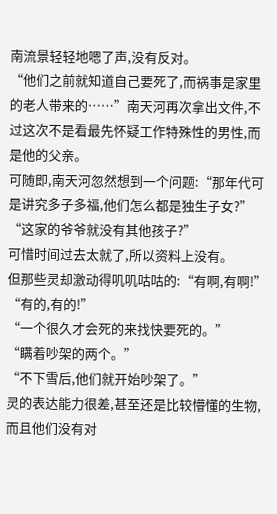南流景轻轻地嗯了声,没有反对。
“他们之前就知道自己要死了,而祸事是家里的老人带来的……”南天河再次拿出文件,不过这次不是看最先怀疑工作特殊性的男性,而是他的父亲。
可随即,南天河忽然想到一个问题:“那年代可是讲究多子多福,他们怎么都是独生子女?”
“这家的爷爷就没有其他孩子?”
可惜时间过去太就了,所以资料上没有。
但那些灵却激动得叽叽咕咕的:“有啊,有啊!”
“有的,有的!”
“一个很久才会死的来找快要死的。”
“瞒着吵架的两个。”
“不下雪后,他们就开始吵架了。”
灵的表达能力很差,甚至还是比较懵懂的生物,而且他们没有对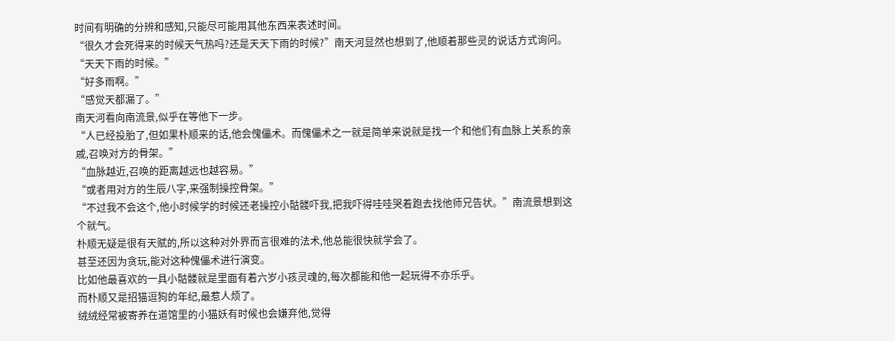时间有明确的分辨和感知,只能尽可能用其他东西来表述时间。
“很久才会死得来的时候天气热吗?还是天天下雨的时候?”南天河显然也想到了,他顺着那些灵的说话方式询问。
“天天下雨的时候。”
“好多雨啊。”
“感觉天都漏了。”
南天河看向南流景,似乎在等他下一步。
“人已经投胎了,但如果朴顺来的话,他会傀儡术。而傀儡术之一就是简单来说就是找一个和他们有血脉上关系的亲戚,召唤对方的骨架。”
“血脉越近,召唤的距离越远也越容易。”
“或者用对方的生辰八字,来强制操控骨架。”
“不过我不会这个,他小时候学的时候还老操控小骷髅吓我,把我吓得哇哇哭着跑去找他师兄告状。”南流景想到这个就气。
朴顺无疑是很有天赋的,所以这种对外界而言很难的法术,他总能很快就学会了。
甚至还因为贪玩,能对这种傀儡术进行演变。
比如他最喜欢的一具小骷髅就是里面有着六岁小孩灵魂的,每次都能和他一起玩得不亦乐乎。
而朴顺又是招猫逗狗的年纪,最惹人烦了。
绒绒经常被寄养在道馆里的小猫妖有时候也会嫌弃他,觉得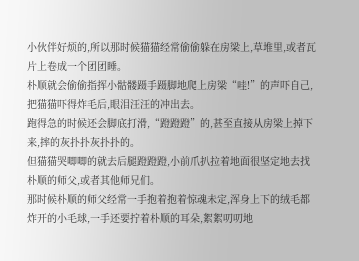小伙伴好烦的,所以那时候猫猫经常偷偷躲在房梁上,草堆里,或者瓦片上卷成一个团团睡。
朴顺就会偷偷指挥小骷髅蹑手蹑脚地爬上房梁“哇!”的声吓自己,把猫猫吓得炸毛后,眼泪汪汪的冲出去。
跑得急的时候还会脚底打滑,“蹬蹬蹬”的,甚至直接从房梁上掉下来,摔的灰扑扑灰扑扑的。
但猫猫哭唧唧的就去后腿蹬蹬蹬,小前爪扒拉着地面很坚定地去找朴顺的师父,或者其他师兄们。
那时候朴顺的师父经常一手抱着抱着惊魂未定,浑身上下的绒毛都炸开的小毛球,一手还要拧着朴顺的耳朵,絮絮叨叨地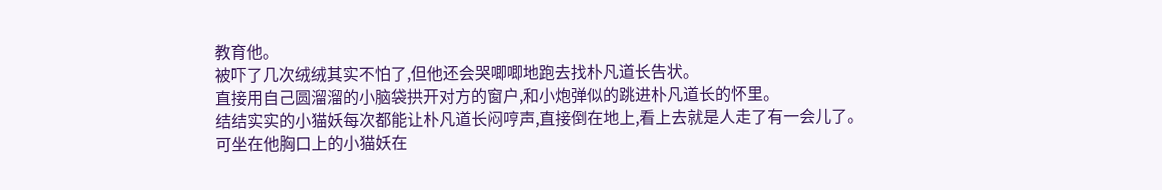教育他。
被吓了几次绒绒其实不怕了,但他还会哭唧唧地跑去找朴凡道长告状。
直接用自己圆溜溜的小脑袋拱开对方的窗户,和小炮弹似的跳进朴凡道长的怀里。
结结实实的小猫妖每次都能让朴凡道长闷哼声,直接倒在地上,看上去就是人走了有一会儿了。
可坐在他胸口上的小猫妖在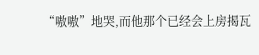“嗷嗷”地哭,而他那个已经会上房揭瓦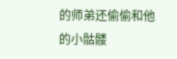的师弟还偷偷和他的小骷髅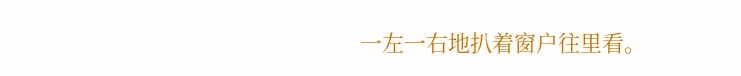一左一右地扒着窗户往里看。